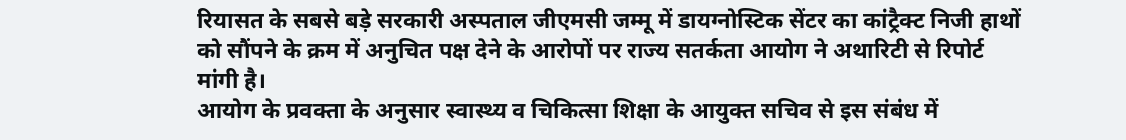रियासत के सबसे बड़े सरकारी अस्पताल जीएमसी जम्मू में डायग्नोस्टिक सेंटर का कांट्रैक्ट निजी हाथों को सौंपने के क्रम में अनुचित पक्ष देने के आरोपों पर राज्य सतर्कता आयोग ने अथारिटी से रिपोर्ट मांगी है।
आयोग के प्रवक्ता के अनुसार स्वास्थ्य व चिकित्सा शिक्षा के आयुक्त सचिव से इस संबंध में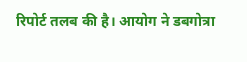रिपोर्ट तलब की है। आयोग ने डबगोत्रा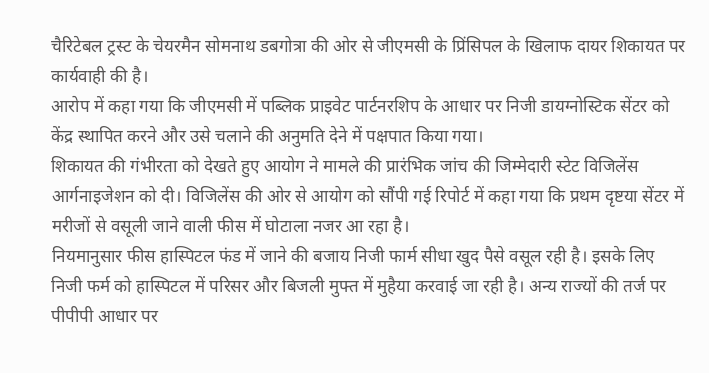चैरिटेबल ट्रस्ट के चेयरमैन सोमनाथ डबगोत्रा की ओर से जीएमसी के प्रिंसिपल के खिलाफ दायर शिकायत पर कार्यवाही की है।
आरोप में कहा गया कि जीएमसी में पब्लिक प्राइवेट पार्टनरशिप के आधार पर निजी डायग्नोस्टिक सेंटर को केंद्र स्थापित करने और उसे चलाने की अनुमति देने में पक्षपात किया गया।
शिकायत की गंभीरता को देखते हुए आयोग ने मामले की प्रारंभिक जांच की जिम्मेदारी स्टेट विजिलेंस आर्गनाइजेशन को दी। विजिलेंस की ओर से आयोग को सौंपी गई रिपोर्ट में कहा गया कि प्रथम दृष्टया सेंटर में मरीजों से वसूली जाने वाली फीस में घोटाला नजर आ रहा है।
नियमानुसार फीस हास्पिटल फंड में जाने की बजाय निजी फार्म सीधा खुद पैसे वसूल रही है। इसके लिए निजी फर्म को हास्पिटल में परिसर और बिजली मुफ्त में मुहैया करवाई जा रही है। अन्य राज्यों की तर्ज पर पीपीपी आधार पर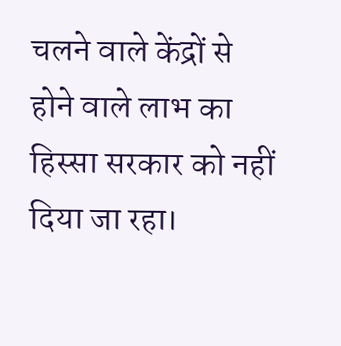चलने वाले केंद्रों से होने वाले लाभ का हिस्सा सरकार को नहीं दिया जा रहा।